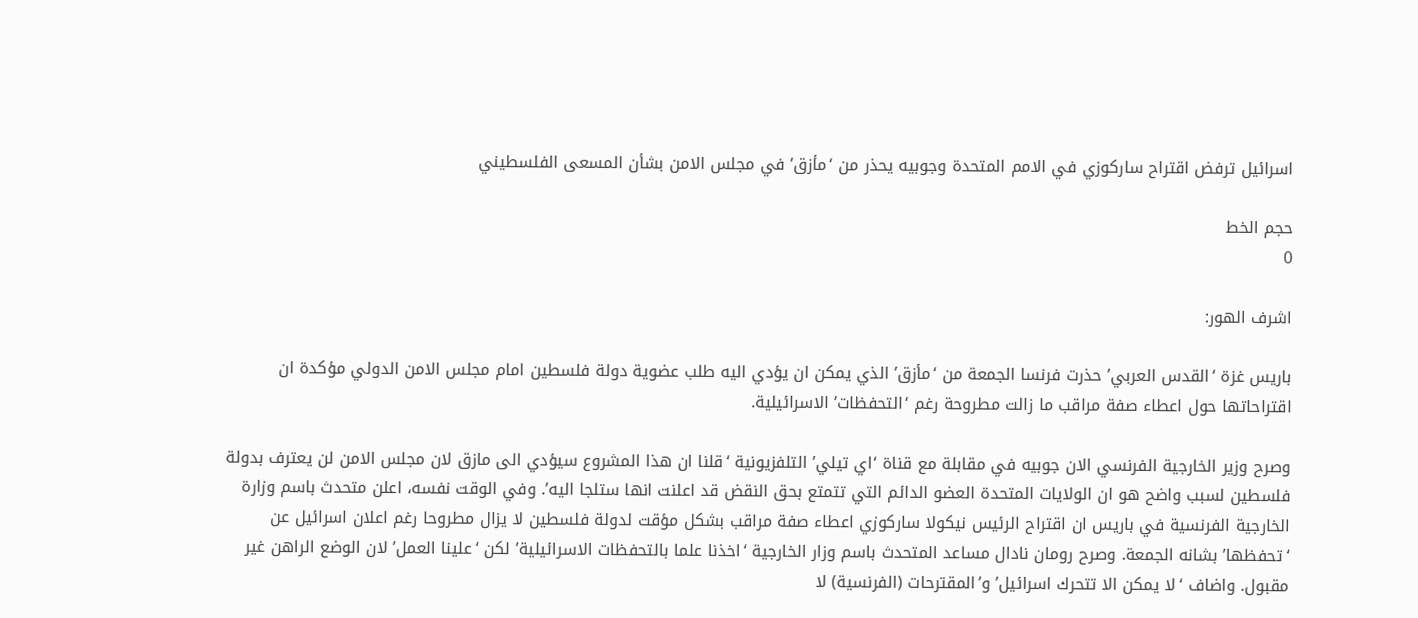اسرائيل ترفض اقتراح ساركوزي في الامم المتحدة وجوبيه يحذر من ‘مأزق’ في مجلس الامن بشأن المسعى الفلسطيني

حجم الخط
0

اشرف الهور:

باريس غزة ‘القدس العربي’ حذرت فرنسا الجمعة من ‘مأزق’ الذي يمكن ان يؤدي اليه طلب عضوية دولة فلسطين امام مجلس الامن الدولي مؤكدة ان اقتراحاتها حول اعطاء صفة مراقب ما زالت مطروحة رغم ‘التحفظات’ الاسرائيلية.

وصرح وزير الخارجية الفرنسي الان جوبيه في مقابلة مع قناة ‘اي تيلي’ التلفزيونية ‘قلنا ان هذا المشروع سيؤدي الى مازق لان مجلس الامن لن يعترف بدولة فلسطين لسبب واضح هو ان الولايات المتحدة العضو الدائم التي تتمتع بحق النقض قد اعلنت انها ستلجا اليه’. وفي الوقت نفسه، اعلن متحدث باسم وزارة الخارجية الفرنسية في باريس ان اقتراح الرئيس نيكولا ساركوزي اعطاء صفة مراقب بشكل مؤقت لدولة فلسطين لا يزال مطروحا رغم اعلان اسرائيل عن ‘تحفظها’ بشانه الجمعة. وصرح رومان نادال مساعد المتحدث باسم وزار الخارجية ‘اخذنا علما بالتحفظات الاسرائيلية’ لكن ‘علينا العمل’ لان الوضع الراهن غير مقبول. واضاف ‘لا يمكن الا تتحرك اسرائيل’ و’المقترحات (الفرنسية) لا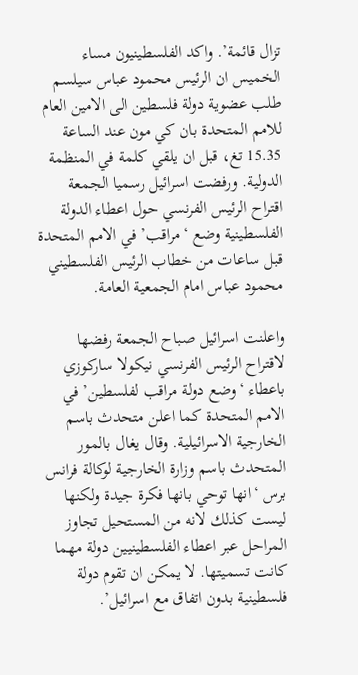تزال قائمة’. واكد الفلسطينيون مساء الخميس ان الرئيس محمود عباس سيلسم طلب عضوية دولة فلسطين الى الامين العام للامم المتحدة بان كي مون عند الساعة 15.35 تغ، قبل ان يلقي كلمة في المنظمة الدولية. ورفضت اسرائيل رسميا الجمعة اقتراح الرئيس الفرنسي حول اعطاء الدولة الفلسطينية وضع ‘مراقب’ في الامم المتحدة قبل ساعات من خطاب الرئيس الفلسطيني محمود عباس امام الجمعية العامة.

واعلنت اسرائيل صباح الجمعة رفضها لاقتراح الرئيس الفرنسي نيكولا ساركوزي باعطاء ‘وضع دولة مراقب لفلسطين’ في الامم المتحدة كما اعلن متحدث باسم الخارجية الاسرائيلية. وقال يغال بالمور المتحدث باسم وزارة الخارجية لوكالة فرانس برس ‘انها توحي بانها فكرة جيدة ولكنها ليست كذلك لانه من المستحيل تجاوز المراحل عبر اعطاء الفلسطينيين دولة مهما كانت تسميتها. لا يمكن ان تقوم دولة فلسطينية بدون اتفاق مع اسرائيل’.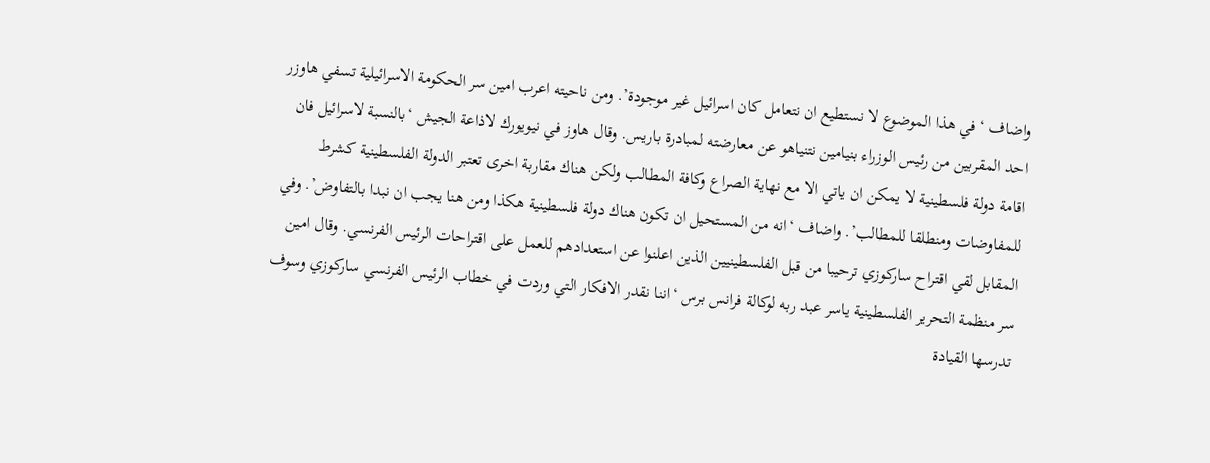واضاف ‘في هذا الموضوع لا نستطيع ان نتعامل كان اسرائيل غير موجودة’. ومن ناحيته اعرب امين سر الحكومة الاسرائيلية تسفي هاوزر احد المقربين من رئيس الوزراء بنيامين نتنياهو عن معارضته لمبادرة باريس. وقال هاوز في نيويورك لاذاعة الجيش ‘بالنسبة لاسرائيل فان اقامة دولة فلسطينية لا يمكن ان ياتي الا مع نهاية الصراع وكافة المطالب ولكن هناك مقاربة اخرى تعتبر الدولة الفلسطينية كشرط للمفاوضات ومنطلقا للمطالب’. واضاف ‘انه من المستحيل ان تكون هناك دولة فلسطينية هكذا ومن هنا يجب ان نبدا بالتفاوض’. وفي المقابل لقي اقتراح ساركوزي ترحيبا من قبل الفلسطينيين الذين اعلنوا عن استعدادهم للعمل على اقتراحات الرئيس الفرنسي. وقال امين سر منظمة التحرير الفلسطينية ياسر عبد ربه لوكالة فرانس برس ‘اننا نقدر الافكار التي وردت في خطاب الرئيس الفرنسي ساركوزي وسوف تدرسها القيادة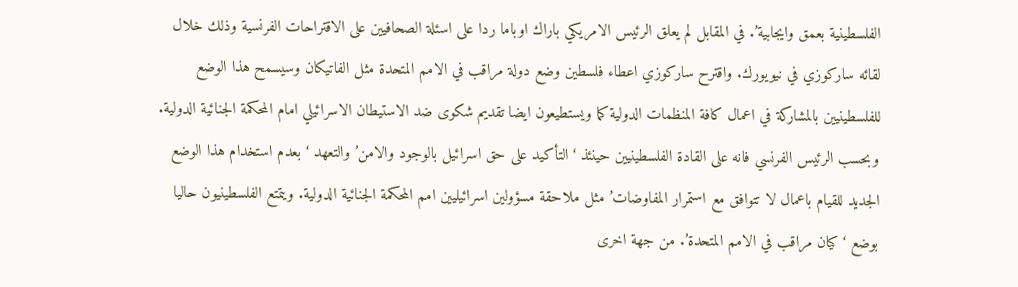الفلسطينية بعمق وايجابية’. في المقابل لم يعلق الرئيس الامريكي باراك اوباما ردا على اسئلة الصحافيين على الاقتراحات الفرنسية وذلك خلال لقائه ساركوزي في نيويورك. واقترح ساركوزي اعطاء فلسطين وضع دولة مراقب في الامم المتحدة مثل الفاتيكان وسيسمح هذا الوضع للفلسطينيين بالمشاركة في اعمال كافة المنظمات الدولية كما ويستطيعون ايضا تقديم شكوى ضد الاستيطان الاسرائيلي امام المحكمة الجنائية الدولية. وبحسب الرئيس الفرنسي فانه على القادة الفلسطينيين حينئذ ‘التأكيد على حق اسرائيل بالوجود والامن’ والتعهد ‘بعدم استخدام هذا الوضع الجديد للقيام باعمال لا تتوافق مع استمرار المفاوضات’ مثل ملاحقة مسؤولين اسرائيليين امم المحكمة الجنائية الدولية. ويتمتع الفلسطينيون حاليا بوضع ‘كيان مراقب في الامم المتحدة’. من جهة اخرى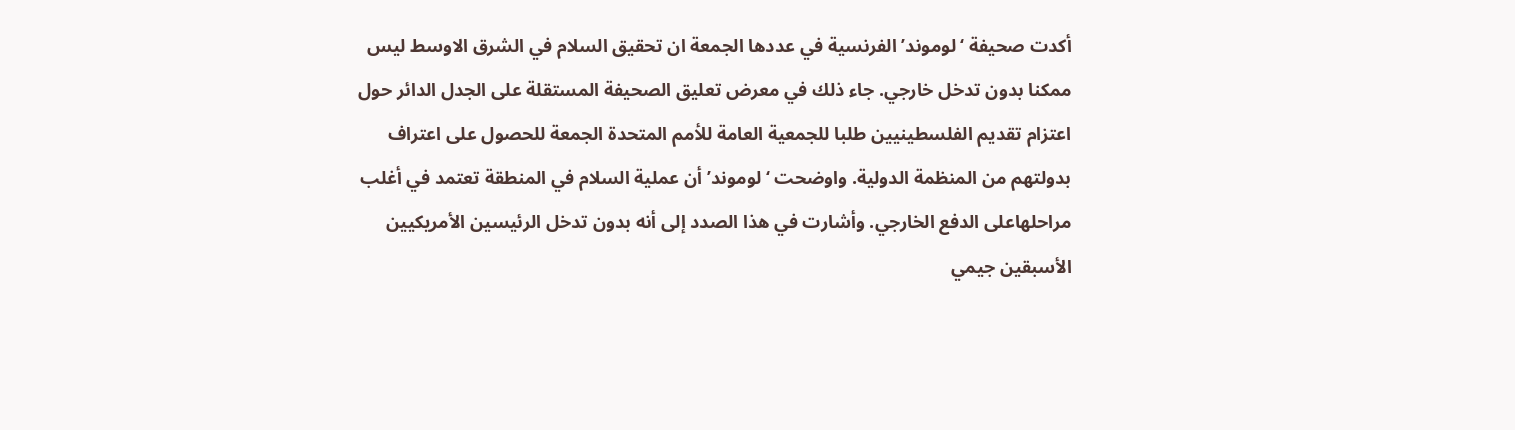أكدت صحيفة ‘لوموند’ الفرنسية في عددها الجمعة ان تحقيق السلام في الشرق الاوسط ليس ممكنا بدون تدخل خارجي. جاء ذلك في معرض تعليق الصحيفة المستقلة على الجدل الدائر حول اعتزام تقديم الفلسطينيين طلبا للجمعية العامة للأمم المتحدة الجمعة للحصول على اعتراف بدولتهم من المنظمة الدولية. واوضحت ‘لوموند’ أن عملية السلام في المنطقة تعتمد في أغلب مراحلهاعلى الدفع الخارجي. وأشارت في هذا الصدد إلى أنه بدون تدخل الرئيسين الأمريكيين الأسبقين جيمي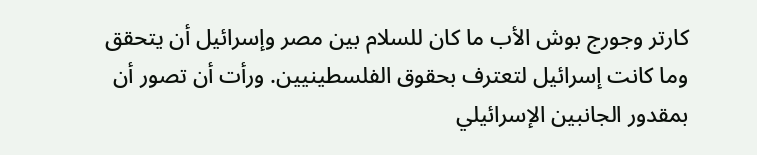كارتر وجورج بوش الأب ما كان للسلام بين مصر وإسرائيل أن يتحقق وما كانت إسرائيل لتعترف بحقوق الفلسطينيين. ورأت أن تصور أن بمقدور الجانبين الإسرائيلي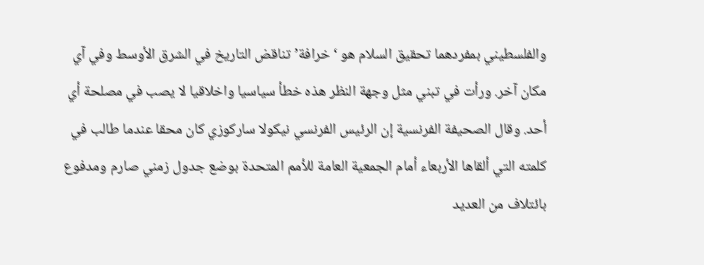والفلسطيني بمفردهما تحقيق السلام هو ‘خرافة’ تناقض التاريخ في الشرق الأوسط وفي آي مكان آخر. ورأت في تبني مثل وجهة النظر هذه خطأ سياسيا واخلاقيا لا يصب في مصلحة أي أحد. وقال الصحيفة الفرنسية إن الرئيس الفرنسي نيكولا ساركوزي كان محقا عندما طالب في كلمته التي ألقاها الأربعاء أمام الجمعية العامة للأمم المتحدة بوضع جدول زمني صارم ومدفوع بائتلاف من العديد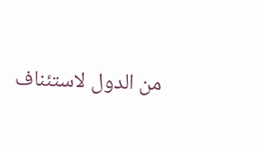من الدول لاستئناف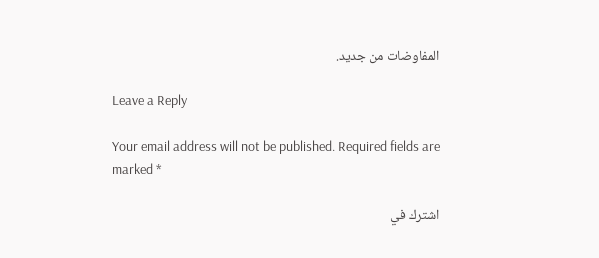المفاوضات من جديد.

Leave a Reply

Your email address will not be published. Required fields are marked *

اشترك في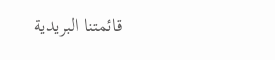قائمتنا البريدية